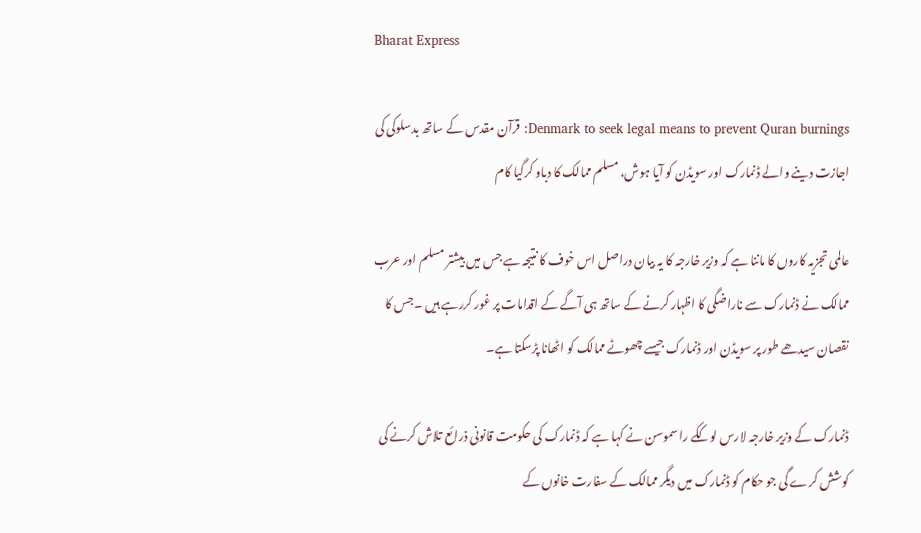Bharat Express

Denmark to seek legal means to prevent Quran burnings: قرآن مقدس کے ساتھ بدسلوکی کی اجازت دینے والے ڈنمارک اور سویڈن کو آیا ہوش، مسلم ممالک کا دباو کرگیا کام

عالمی تجزیہ کاروں کا ماننا ہے کہ وزیر خارجہ کا یہ بیان دراصل اس خوف کا نتیجہ ہے جس میں بیشتر مسلم اور عرب ممالک نے ڈنمارک سے ناراضگی کا اظہار کرنے کے ساتھ ہی آگے کے اقدامات پر غور کررہے ہیں ۔جس کا نقصان سیدھے طور پر سویڈن اور ڈنمارک جیسے چھوٹے ممالک کو اٹھانا پڑسکتا ہے۔

ڈنمارک کے وزیر خارجہ لارس لوککے راسموسن نے کہا ہے کہ ڈنمارک کی حکومت قانونی ذرائع تلاش کرنے کی کوشش کرے گی جو حکام کو ڈنمارک میں دیگر ممالک کے سفارت خانوں کے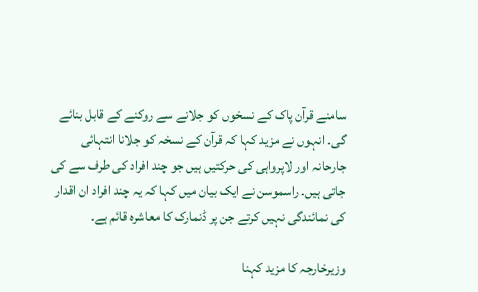سامنے قرآن پاک کے نسخوں کو جلانے سے روکنے کے قابل بنائے گی۔ انہوں نے مزید کہا کہ قرآن کے نسخہ کو جلانا انتہائی جارحانہ اور لاپرواہی کی حرکتیں ہیں جو چند افراد کی طرف سے کی جاتی ہیں۔ راسموسن نے ایک بیان میں کہا کہ یہ چند افراد ان اقدار کی نمائندگی نہیں کرتے جن پر ڈنمارک کا معاشرہ قائم ہے۔

وزیرخارجہ کا مزید کہنا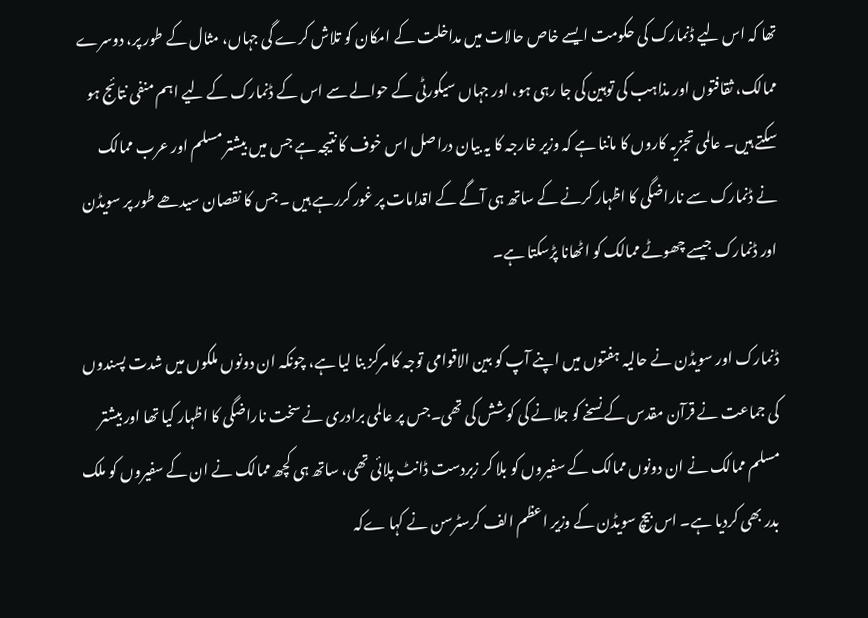تھا کہ اس لیے ڈنمارک کی حکومت ایسے خاص حالات میں مداخلت کے امکان کو تلاش کرے گی جہاں، مثال کے طور پر، دوسرے ممالک، ثقافتوں اور مذاہب کی توہین کی جا رہی ہو، اور جہاں سیکورٹی کے حوالے سے اس کے ڈنمارک کے لیے اہم منفی نتائج ہو سکتے ہیں۔ عالمی تجزیہ کاروں کا ماننا ہے کہ وزیر خارجہ کا یہ بیان دراصل اس خوف کا نتیجہ ہے جس میں بیشتر مسلم اور عرب ممالک نے ڈنمارک سے ناراضگی کا اظہار کرنے کے ساتھ ہی آگے کے اقدامات پر غور کررہے ہیں ۔جس کا نقصان سیدھے طور پر سویڈن اور ڈنمارک جیسے چھوٹے ممالک کو اٹھانا پڑسکتا ہے۔

ڈنمارک اور سویڈن نے حالیہ ہفتوں میں اپنے آپ کو بین الاقوامی توجہ کا مرکز بنا لیا ہے، چونکہ ان دونوں ملکوں میں شدت پسندوں کی جماعت نے قرآن مقدس کے نسخے کو جلانے کی کوشش کی تھی۔جس پر عالمی برادری نے سخت ناراضگی کا اظہار کیا تھا اور بیشتر مسلم ممالک نے ان دونوں ممالک کے سفیروں کو بلا کر زبردست ڈانٹ پلائی تھی، ساتھ ہی کچھ ممالک نے ان کے سفیروں کو ملک بدر بھی کردیا ہے۔ اس بیچ سویڈن کے وزیر اعظم الف کرسٹرسن نے کہا ےکہ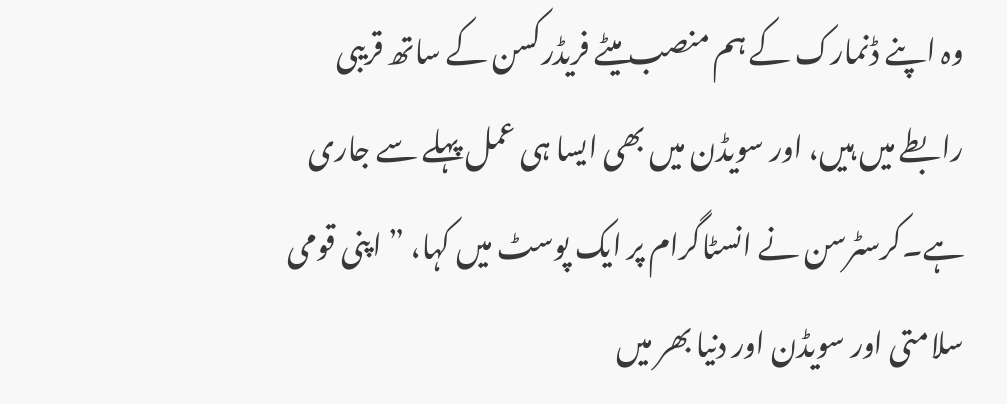وہ اپنے ڈنمارک کے ہم منصب میٹے فریڈرکسن کے ساتھ قریبی رابطے میں ہیں، اور سویڈن میں بھی ایسا ہی عمل پہلے سے جاری ہے۔کرسٹرسن نے انسٹاگرام پر ایک پوسٹ میں کہا، ” اپنی قومی سلامتی اور سویڈن اور دنیا بھر میں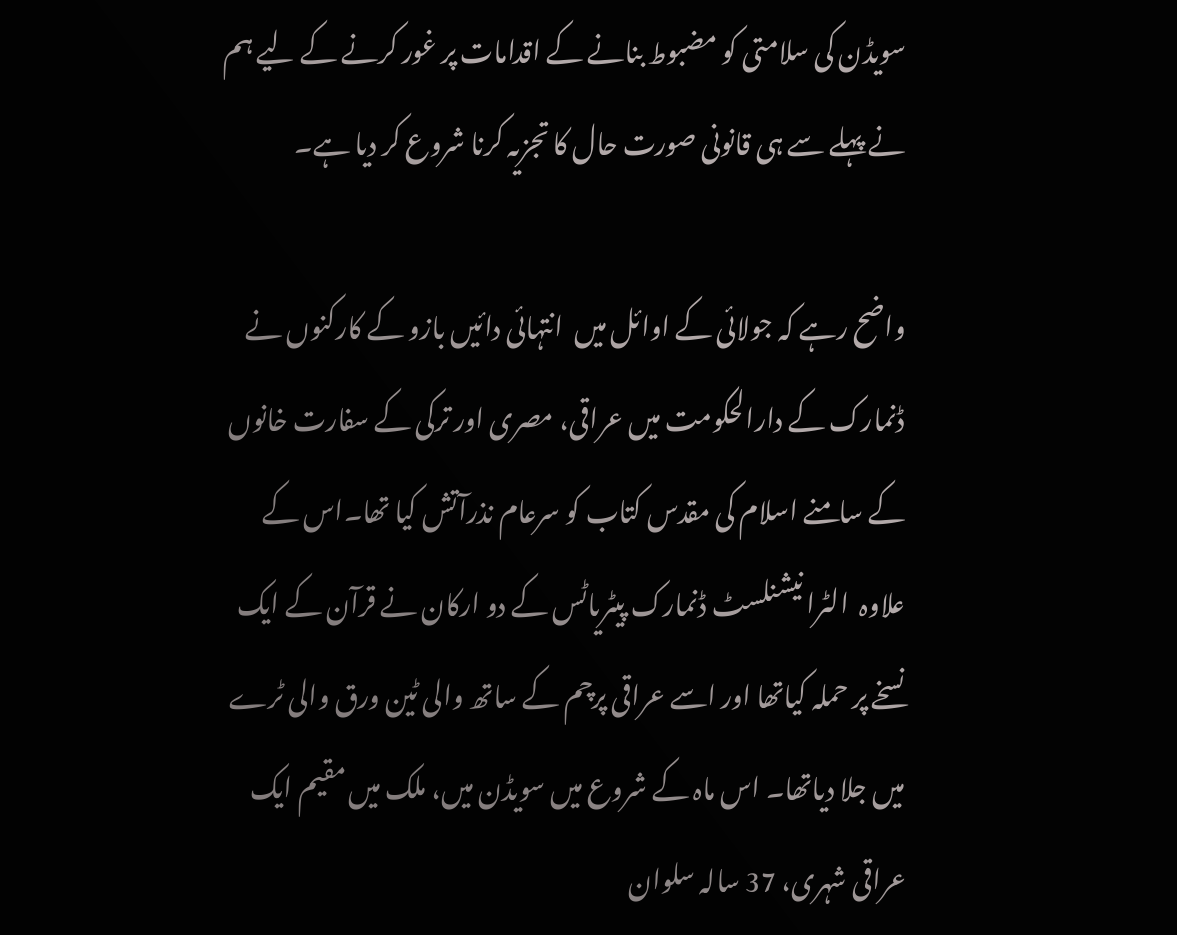سویڈن کی سلامتی کو مضبوط بنانے کے اقدامات پر غور کرنے کے لیے ہم نے پہلے سے ہی قانونی صورت حال کا تجزیہ کرنا شروع کر دیا ہے۔

واضح رہے کہ جولائی کے اوائل میں  انتہائی دائیں بازو کے کارکنوں نے ڈنمارک کے دارالحکومت میں عراقی، مصری اور ترکی کے سفارت خانوں کے سامنے اسلام کی مقدس کتاب کو سرعام نذرآتش کیا تھا۔اس کے علاوہ  الٹرا نیشنلسٹ ڈنمارک پیٹریاٹس کے دو ارکان نے قرآن کے ایک نسخے پر حملہ کیاتھا اور اسے عراقی پرچم کے ساتھ والی ٹین ورق والی ٹرے میں جلا دیاتھا۔ اس ماہ کے شروع میں سویڈن میں، ملک میں مقیم ایک عراقی شہری، 37 سالہ سلوان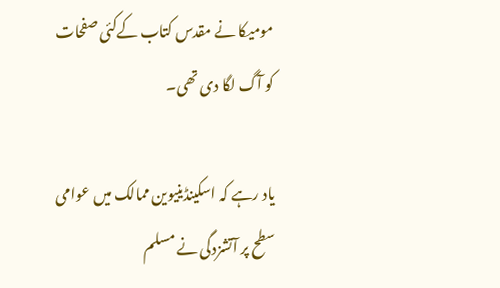مومیکا نے مقدس کتاب کےکئی صفحات کو آگ لگا دی تھی۔

یاد رہے کہ اسکینڈینیوین ممالک میں عوامی سطح پر آتشزدگی نے مسلم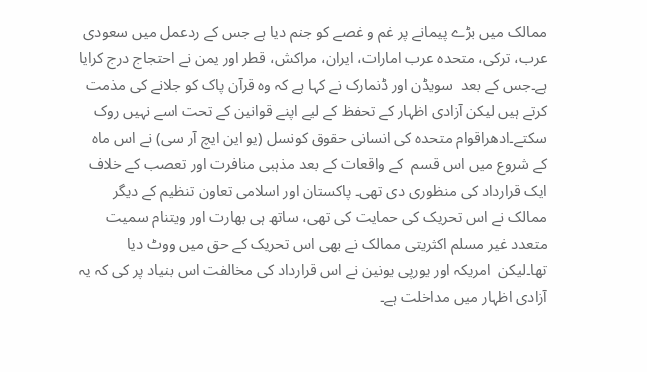ممالک میں بڑے پیمانے پر غم و غصے کو جنم دیا ہے جس کے ردعمل میں سعودی عرب، ترکی، متحدہ عرب امارات، ایران، مراکش، قطر اور یمن نے احتجاج درج کرایا ہے۔جس کے بعد  سویڈن اور ڈنمارک نے کہا ہے کہ وہ قرآن پاک کو جلانے کی مذمت کرتے ہیں لیکن آزادی اظہار کے تحفظ کے لیے اپنے قوانین کے تحت اسے نہیں روک سکتے۔ادھراقوام متحدہ کی انسانی حقوق کونسل (یو این ایچ آر سی) نے اس ماہ کے شروع میں اس قسم  کے واقعات کے بعد مذہبی منافرت اور تعصب کے خلاف ایک قرارداد کی منظوری دی تھی۔ پاکستان اور اسلامی تعاون تنظیم کے دیگر ممالک نے اس تحریک کی حمایت کی تھی، ساتھ ہی بھارت اور ویتنام سمیت متعدد غیر مسلم اکثریتی ممالک نے بھی اس تحریک کے حق میں ووٹ دیا تھا۔لیکن  امریکہ اور یورپی یونین نے اس قرارداد کی مخالفت اس بنیاد پر کی کہ یہ آزادی اظہار میں مداخلت ہے۔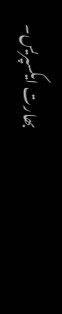بھارت ایکسپریس۔